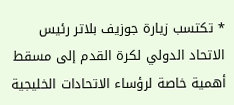* تكتسب زيارة جوزيف بلاتر رئيس الاتحاد الدولي لكرة القدم إلى مسقط أهمية خاصة لرؤساء الاتحادات الخليجية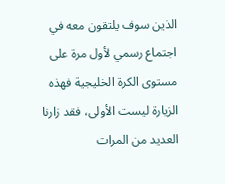الذين سوف يلتقون معه في اجتماع رسمي لأول مرة على مستوى الكرة الخليجية فهذه الزيارة ليست الأولى، فقد زارنا العديد من المرات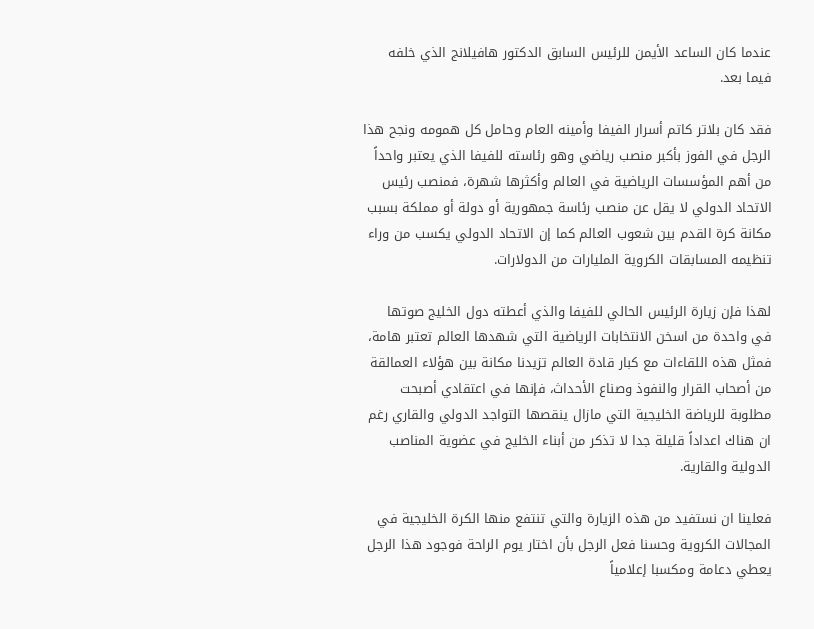عندما كان الساعد الأيمن للرئيس السابق الدكتور هافيلانج الذي خلفه فيما بعد.

فقد كان بلاتر كاتم أسرار الفيفا وأمينه العام وحامل كل همومه ونجح هذا الرجل في الفوز بأكبر منصب رياضي وهو رئاسته للفيفا الذي يعتبر واحداً من أهم المؤسسات الرياضية في العالم وأكثرها شهرة، فمنصب رئيس الاتحاد الدولي لا يقل عن منصب رئاسة جمهورية أو دولة أو مملكة بسبب مكانة كرة القدم بين شعوب العالم كما إن الاتحاد الدولي يكسب من وراء تنظيمه المسابقات الكروية المليارات من الدولارات.

لهذا فإن زيارة الرئيس الحالي للفيفا والذي أعطته دول الخليج صوتها في واحدة من اسخن الانتخابات الرياضية التي شهدها العالم تعتبر هامة، فمثل هذه اللقاءات مع كبار قادة العالم تزيدنا مكانة بين هؤلاء العمالقة من أصحاب القرار والنفوذ وصناع الأحداث، فإنها في اعتقادي أصبحت مطلوبة للرياضة الخليجية التي مازال ينقصها التواجد الدولي والقاري رغم ان هناك اعداداً قليلة جدا لا تذكر من أبناء الخليج في عضوية المناصب الدولية والقارية.

فعلينا ان نستفيد من هذه الزيارة والتي تنتفع منها الكرة الخليجية في المجالات الكروية وحسنا فعل الرجل بأن اختار يوم الراحة فوجود هذا الرجل يعطي دعامة ومكسبا إعلامياً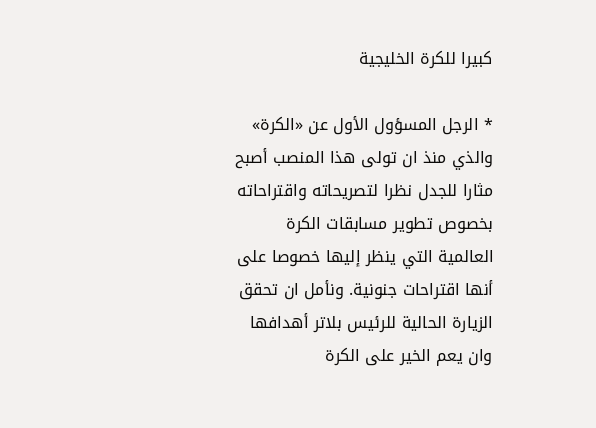كبيرا للكرة الخليجية

* الرجل المسؤول الأول عن «الكرة» والذي منذ ان تولى هذا المنصب أصبح مثارا للجدل نظرا لتصريحاته واقتراحاته بخصوص تطوير مسابقات الكرة العالمية التي ينظر إليها خصوصا على أنها اقتراحات جنونية. ونأمل ان تحقق الزيارة الحالية للرئيس بلاتر أهدافها وان يعم الخير على الكرة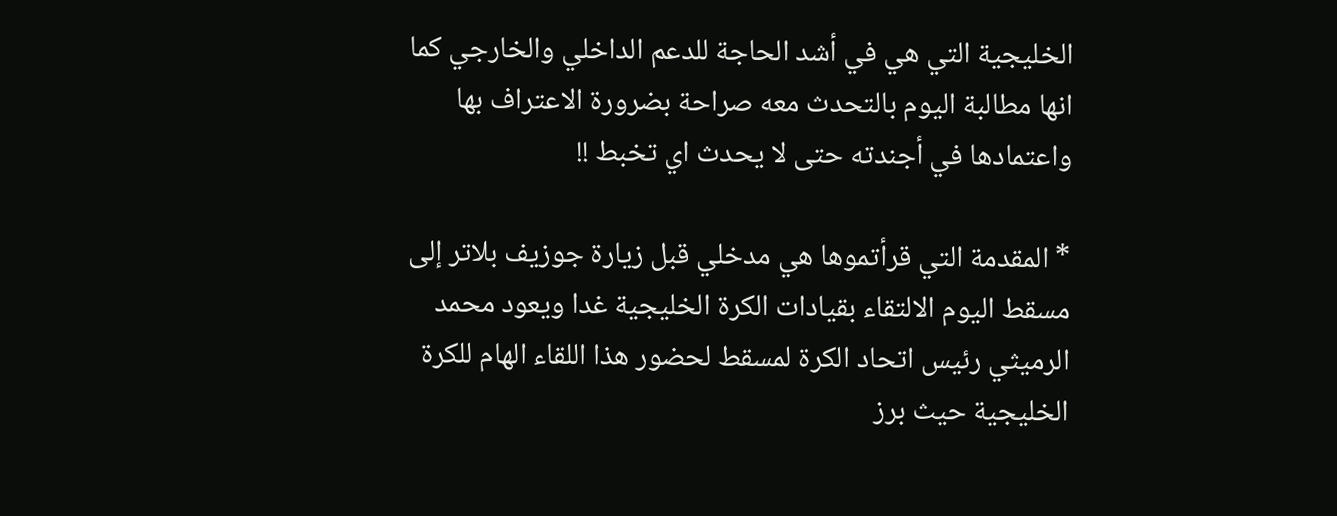الخليجية التي هي في أشد الحاجة للدعم الداخلي والخارجي كما انها مطالبة اليوم بالتحدث معه صراحة بضرورة الاعتراف بها واعتمادها في أجندته حتى لا يحدث اي تخبط !!

* المقدمة التي قرأتموها هي مدخلي قبل زيارة جوزيف بلاتر إلى مسقط اليوم الالتقاء بقيادات الكرة الخليجية غدا ويعود محمد الرميثي رئيس اتحاد الكرة لمسقط لحضور هذا اللقاء الهام للكرة الخليجية حيث برز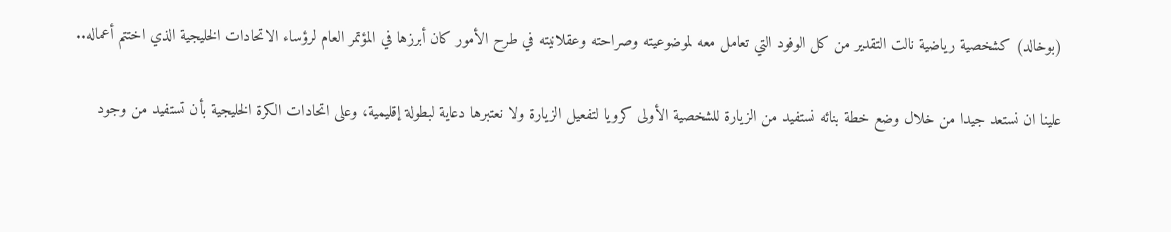(بوخالد) كشخصية رياضية نالت التقدير من كل الوفود التي تعامل معه لموضوعيته وصراحته وعقلانيته في طرح الأمور كان أبرزها في المؤتمر العام لرؤساء الاتحادات الخليجية الذي اختتم أعماله..

علينا ان نستعد جيدا من خلال وضع خطة بنائه نستفيد من الزيارة للشخصية الأولى كرويا لتفعيل الزيارة ولا نعتبرها دعاية لبطولة إقليمية، وعلى اتحادات الكرة الخليجية بأن تستفيد من وجود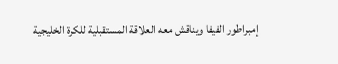إمبراطور الفيفا ويناقش معه العلاقة المستقبلية للكرة الخليجية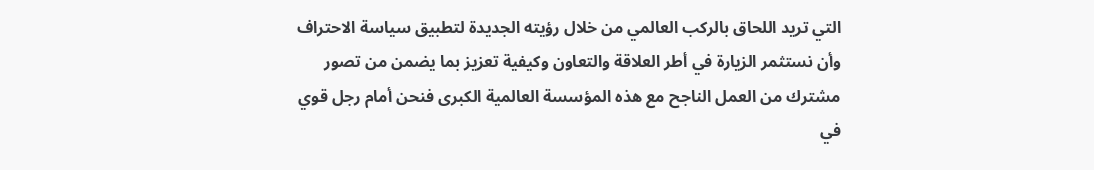التي تريد اللحاق بالركب العالمي من خلال رؤيته الجديدة لتطبيق سياسة الاحتراف وأن نستثمر الزيارة في أطر العلاقة والتعاون وكيفية تعزيز بما يضمن من تصور مشترك من العمل الناجح مع هذه المؤسسة العالمية الكبرى فنحن أمام رجل قوي في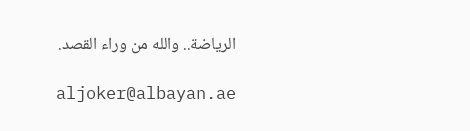الرياضة.. والله من وراء القصد.

aljoker@albayan.ae